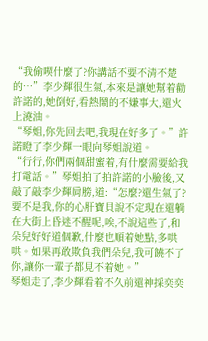“我偷喫什麼了?你講話不要不清不楚的…”李少輝很生氣,本來是讓她幫着勸許諾的,她倒好,看熱鬧的不嫌事大,還火上澆油。
“琴姐,你先回去吧,我現在好多了。”許諾瞪了李少輝一眼向琴姐說道。
“行行,你們兩個甜蜜着,有什麼需要給我打電話。”琴姐拍了拍許諾的小臉後,又敲了敲李少輝肩膀,道:“怎麼?還生氣了?要不是我,你的心肝寶貝說不定現在還躺在大街上昏迷不醒呢,唉,不說這些了,和朵兒好好道個歉,什麼也順着她點,多哄哄。如果再敢欺負我們朵兒,我可饒不了你,讓你一輩子都見不着她。”
琴姐走了,李少輝看着不久前還神採奕奕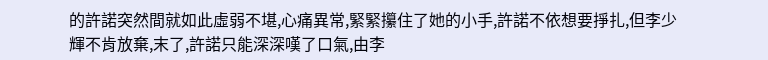的許諾突然間就如此虛弱不堪,心痛異常,緊緊攥住了她的小手,許諾不依想要掙扎,但李少輝不肯放棄,末了,許諾只能深深嘆了口氣,由李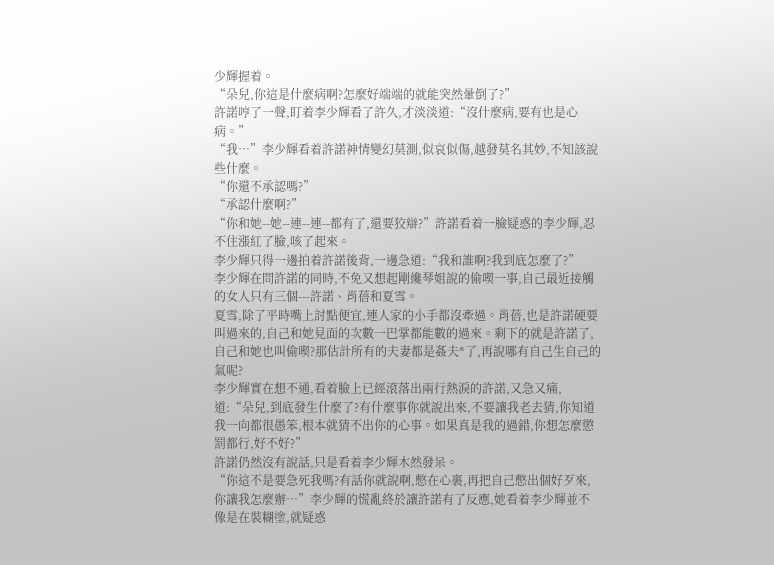少輝握着。
“朵兒,你這是什麼病啊?怎麼好端端的就能突然暈倒了?”
許諾哼了一聲,盯着李少輝看了許久,才淡淡道:“沒什麼病,要有也是心病。”
“我…”李少輝看着許諾神情變幻莫測,似哀似傷,越發莫名其妙,不知該說些什麼。
“你還不承認嗎?”
“承認什麼啊?”
“你和她--她--連--連--都有了,還要狡辯?”許諾看着一臉疑惑的李少輝,忍不住漲紅了臉,咳了起來。
李少輝只得一邊拍着許諾後背,一邊急道:“我和誰啊?我到底怎麼了?”
李少輝在問許諾的同時,不免又想起剛纔琴姐說的偷喫一事,自己最近接觸的女人只有三個---許諾、肖蓓和夏雪。
夏雪,除了平時嘴上討點便宜,連人家的小手都沒牽過。肖蓓,也是許諾硬要叫過來的,自己和她見面的次數一巴掌都能數的過來。剩下的就是許諾了,自己和她也叫偷喫?那估計所有的夫妻都是姦夫*了,再說哪有自己生自己的氣呢?
李少輝實在想不通,看着臉上已經滾落出兩行熱淚的許諾,又急又痛,道:“朵兒,到底發生什麼了?有什麼事你就說出來,不要讓我老去猜,你知道我一向都很愚笨,根本就猜不出你的心事。如果真是我的過錯,你想怎麼懲罰都行,好不好?”
許諾仍然沒有說話,只是看着李少輝木然發呆。
“你這不是要急死我嗎?有話你就說啊,憋在心裏,再把自己憋出個好歹來,你讓我怎麼辦…”李少輝的慌亂終於讓許諾有了反應,她看着李少輝並不像是在裝糊塗,就疑惑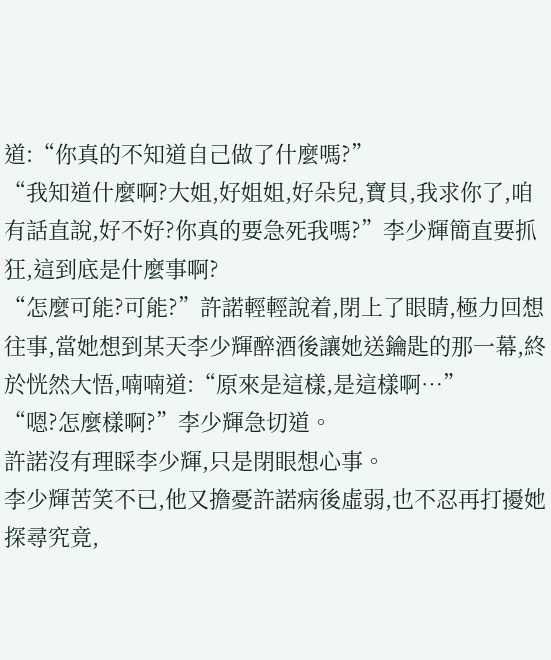道:“你真的不知道自己做了什麼嗎?”
“我知道什麼啊?大姐,好姐姐,好朵兒,寶貝,我求你了,咱有話直說,好不好?你真的要急死我嗎?”李少輝簡直要抓狂,這到底是什麼事啊?
“怎麼可能?可能?”許諾輕輕說着,閉上了眼睛,極力回想往事,當她想到某天李少輝醉酒後讓她送鑰匙的那一幕,終於恍然大悟,喃喃道:“原來是這樣,是這樣啊…”
“嗯?怎麼樣啊?”李少輝急切道。
許諾沒有理睬李少輝,只是閉眼想心事。
李少輝苦笑不已,他又擔憂許諾病後虛弱,也不忍再打擾她探尋究竟,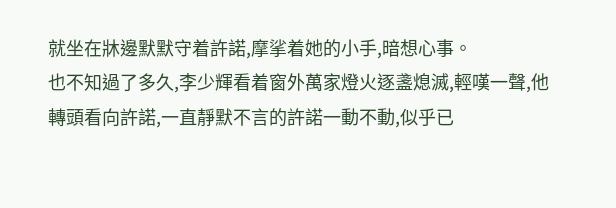就坐在牀邊默默守着許諾,摩挲着她的小手,暗想心事。
也不知過了多久,李少輝看着窗外萬家燈火逐盞熄滅,輕嘆一聲,他轉頭看向許諾,一直靜默不言的許諾一動不動,似乎已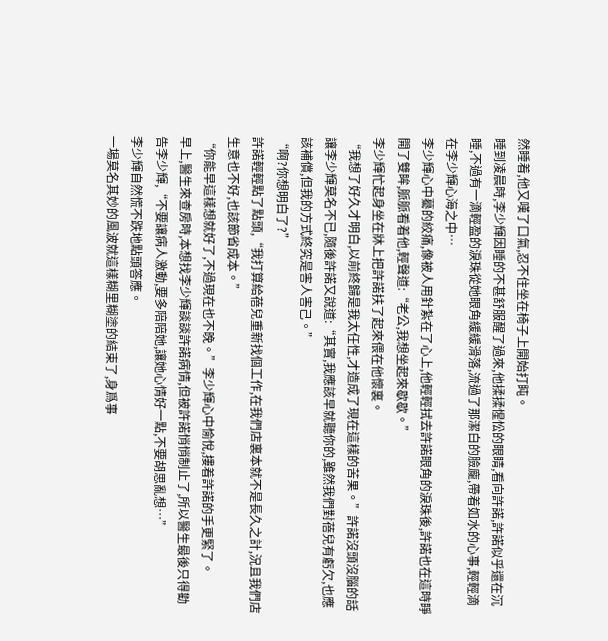然睡着,他又嘆了口氣,忍不住坐在椅子上開始打盹。
睡到凌晨時,李少輝因睡的不甚舒服醒了過來,他揉揉惺忪的眼睛,看向許諾,許諾似乎還在沉睡,不過有一滴輕盈的淚珠從她眼角緩緩滑落,流過了那潔白的臉龐,帶着如水的心事,輕輕滴在李少輝心海之中…
李少輝心中驀的絞痛,像被人用針紮在了心上,他輕輕拭去許諾眼角的淚珠後,許諾也在這時睜開了雙眸,脈脈看着他,輕聲道:“老公,我想坐起來歇歇。”
李少輝忙起身坐在牀上把許諾扶了起來偎在他懷裏。
“我想了好久才明白,以前終歸是我太任性,才造成了現在這樣的苦果。”許諾沒頭沒腦的話讓李少輝莫名不已,隨後許諾又說道:“其實,我應該早就聽你的,雖然我們對蓓兒有虧欠,也應該補償,但我的方式終究是害人害己。”
“啊?你想明白了?”
許諾輕輕點了點頭,“我打算給蓓兒重新找個工作,在我們店裏本就不是長久之計,況且我們店生意也不好,也該節省成本。”
“你能早這樣想就好了,不過現在也不晚。”李少輝心中愉悅,摟着許諾的手更緊了。
早上,醫生來查房時,本想找李少輝談談許諾病情,但被許諾悄悄制止了,所以醫生最後只得勸告李少輝,“不要讓病人激動,要多陪陪她,讓她心情好一點,不要胡思亂想…”
李少輝自然慌不跌地點頭答應。
一場莫名其妙的風波就這樣糊里糊塗的結束了,身爲事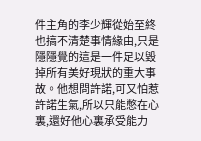件主角的李少輝從始至終也搞不清楚事情緣由,只是隱隱覺的這是一件足以毀掉所有美好現狀的重大事故。他想問許諾,可又怕惹許諾生氣,所以只能憋在心裏,還好他心裏承受能力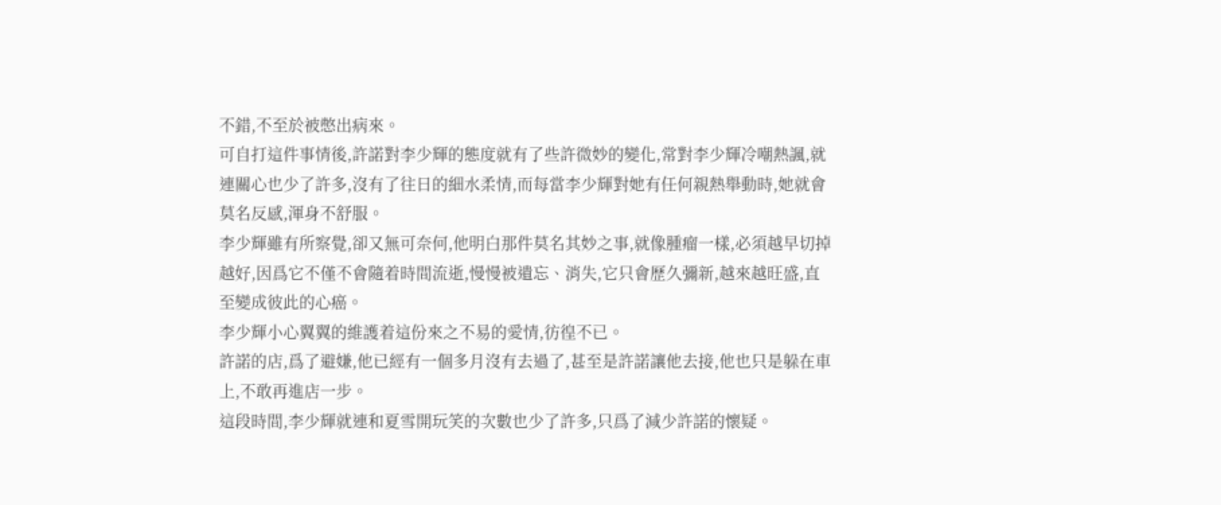不錯,不至於被憋出病來。
可自打這件事情後,許諾對李少輝的態度就有了些許微妙的變化,常對李少輝冷嘲熱諷,就連關心也少了許多,沒有了往日的細水柔情,而每當李少輝對她有任何親熱舉動時,她就會莫名反感,渾身不舒服。
李少輝雖有所察覺,卻又無可奈何,他明白那件莫名其妙之事,就像腫瘤一樣,必須越早切掉越好,因爲它不僅不會隨着時間流逝,慢慢被遺忘、消失,它只會歷久彌新,越來越旺盛,直至變成彼此的心癌。
李少輝小心翼翼的維護着這份來之不易的愛情,彷徨不已。
許諾的店,爲了避嫌,他已經有一個多月沒有去過了,甚至是許諾讓他去接,他也只是躲在車上,不敢再進店一步。
這段時間,李少輝就連和夏雪開玩笑的次數也少了許多,只爲了減少許諾的懷疑。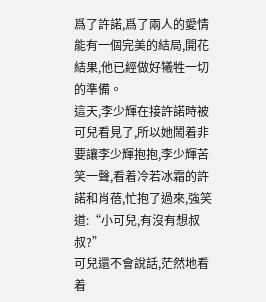爲了許諾,爲了兩人的愛情能有一個完美的結局,開花結果,他已經做好犧牲一切的準備。
這天,李少輝在接許諾時被可兒看見了,所以她鬧着非要讓李少輝抱抱,李少輝苦笑一聲,看着冷若冰霜的許諾和肖蓓,忙抱了過來,強笑道:“小可兒,有沒有想叔叔?”
可兒還不會說話,茫然地看着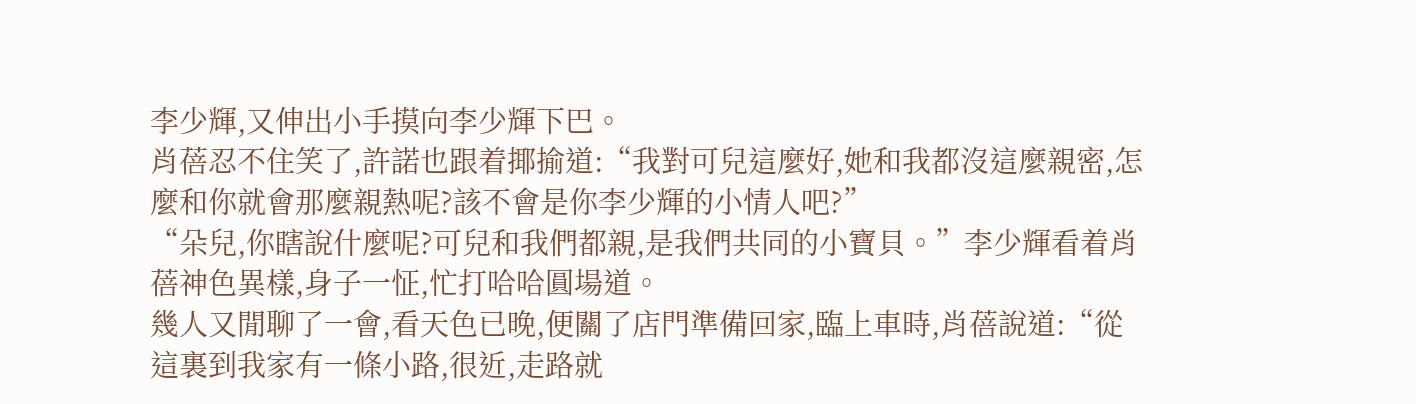李少輝,又伸出小手摸向李少輝下巴。
肖蓓忍不住笑了,許諾也跟着揶揄道:“我對可兒這麼好,她和我都沒這麼親密,怎麼和你就會那麼親熱呢?該不會是你李少輝的小情人吧?”
“朵兒,你瞎說什麼呢?可兒和我們都親,是我們共同的小寶貝。”李少輝看着肖蓓神色異樣,身子一怔,忙打哈哈圓場道。
幾人又閒聊了一會,看天色已晚,便關了店門準備回家,臨上車時,肖蓓說道:“從這裏到我家有一條小路,很近,走路就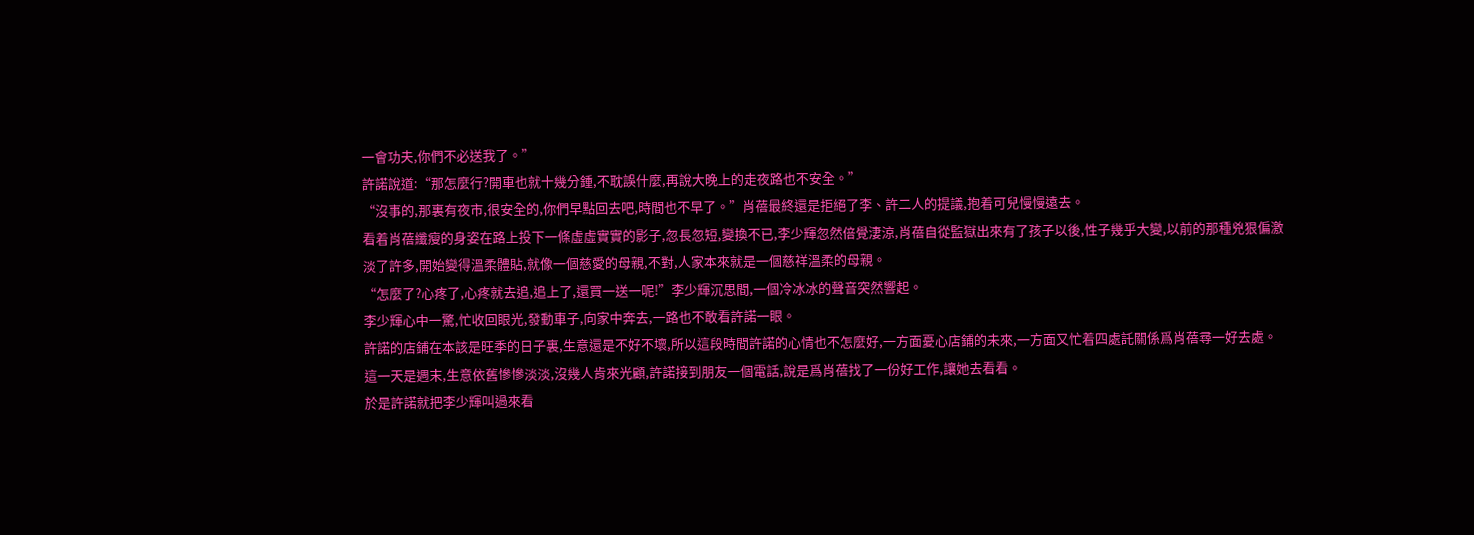一會功夫,你們不必送我了。”
許諾說道:“那怎麼行?開車也就十幾分鍾,不耽誤什麼,再說大晚上的走夜路也不安全。”
“沒事的,那裏有夜市,很安全的,你們早點回去吧,時間也不早了。”肖蓓最終還是拒絕了李、許二人的提議,抱着可兒慢慢遠去。
看着肖蓓纖瘦的身姿在路上投下一條虛虛實實的影子,忽長忽短,變換不已,李少輝忽然倍覺淒涼,肖蓓自從監獄出來有了孩子以後,性子幾乎大變,以前的那種兇狠偏激淡了許多,開始變得溫柔體貼,就像一個慈愛的母親,不對,人家本來就是一個慈祥溫柔的母親。
“怎麼了?心疼了,心疼就去追,追上了,還買一送一呢!”李少輝沉思間,一個冷冰冰的聲音突然響起。
李少輝心中一驚,忙收回眼光,發動車子,向家中奔去,一路也不敢看許諾一眼。
許諾的店鋪在本該是旺季的日子裏,生意還是不好不壞,所以這段時間許諾的心情也不怎麼好,一方面憂心店鋪的未來,一方面又忙着四處託關係爲肖蓓尋一好去處。
這一天是週末,生意依舊慘慘淡淡,沒幾人肯來光顧,許諾接到朋友一個電話,說是爲肖蓓找了一份好工作,讓她去看看。
於是許諾就把李少輝叫過來看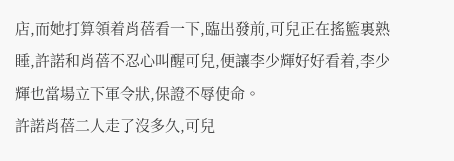店,而她打算領着肖蓓看一下,臨出發前,可兒正在搖籃裏熟睡,許諾和肖蓓不忍心叫醒可兒,便讓李少輝好好看着,李少輝也當場立下軍令狀,保證不辱使命。
許諾肖蓓二人走了沒多久,可兒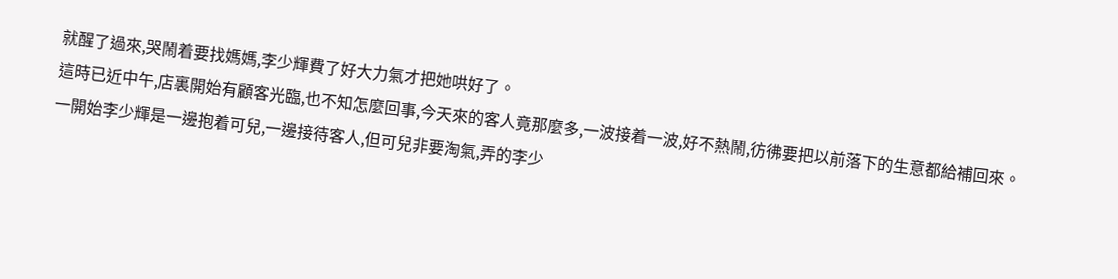就醒了過來,哭鬧着要找媽媽,李少輝費了好大力氣才把她哄好了。
這時已近中午,店裏開始有顧客光臨,也不知怎麼回事,今天來的客人竟那麼多,一波接着一波,好不熱鬧,彷彿要把以前落下的生意都給補回來。
一開始李少輝是一邊抱着可兒,一邊接待客人,但可兒非要淘氣,弄的李少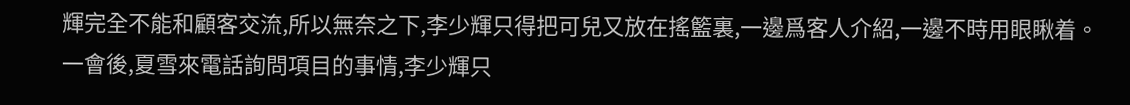輝完全不能和顧客交流,所以無奈之下,李少輝只得把可兒又放在搖籃裏,一邊爲客人介紹,一邊不時用眼瞅着。
一會後,夏雪來電話詢問項目的事情,李少輝只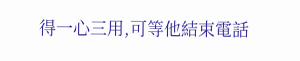得一心三用,可等他結束電話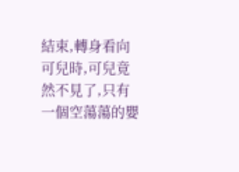結束,轉身看向可兒時,可兒竟然不見了,只有一個空蕩蕩的嬰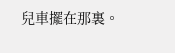兒車擺在那裏。